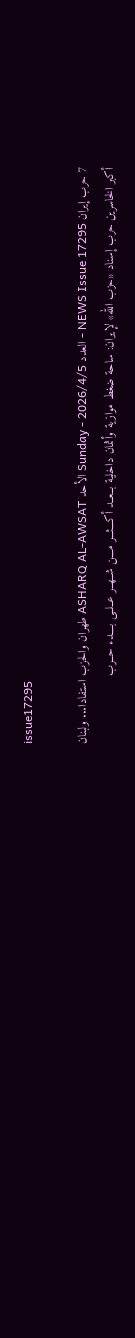issue17295

7 حرب إيران NEWS Issue 17295 - العدد Sunday - 2026/4/5 الأحد ASHARQ AL-AWSAT طهران والحزب استفادا... ولبنان أكبر الخاسرين حرب إسناد «حزب الله» لإيران: ساحة ضغط موازية وأثمان داخلية بــعــد أكـــثـــر مـــن شــهــر عــلــى بــــدء حــرب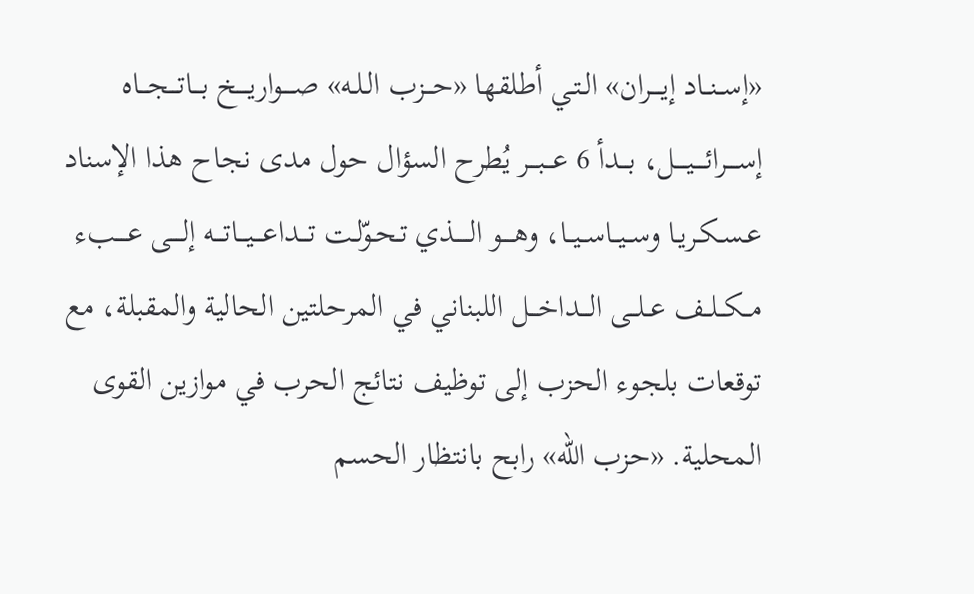«إســنــاد إيــــران» الـتـي أطلقها «حـــزب الـلـه» صــــواريــــخ بـــاتـــجـــاه إســــرائــــيــــل، بـــدأ 6 عـــبـــر يُطرح السؤال حول مدى نجاح هذا الإسناد عـسـكـريـا وســيــاســيــا، وهــــو الـــــذي تـحـوّلـت تـــداعـــيـــاتـــه إلــــى عــــبء مــكــلــف عــلــى الـــداخـــل اللبناني في المرحلتين الحالية والمقبلة، مع توقعات بلجوء الحزب إلى توظيف نتائج الحرب في موازين القوى المحلية. «حزب الله» رابح بانتظار الحسم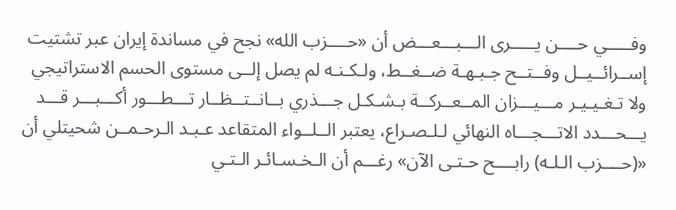وفـــــي حــــن يـــــرى الـــبـــعـــض أن «حــــزب الله» نجح في مساندة إيران عبر تشتيت إســرائــيــل وفــتــح جـبـهـة ضــغــط، ولـكـنـه لم يصل إلــى مستوى الحسم الاستراتيجي ولا تـغـيـيـر مـــيـــزان المــعــركــة بـشـكـل جـــذري بــانــتــظــار تـــطـــور أكـــبـــر قـــد يـــحـــدد الاتـــجـــاه النهائي لـلـصـراع، يعتبر الــلــواء المتقاعد عـبـد الـرحـمــن شحيتلي أن «(حــــزب الـلـه) رابــــح حـتـى الآن» رغـــم أن الـخـسـائـر الـتـي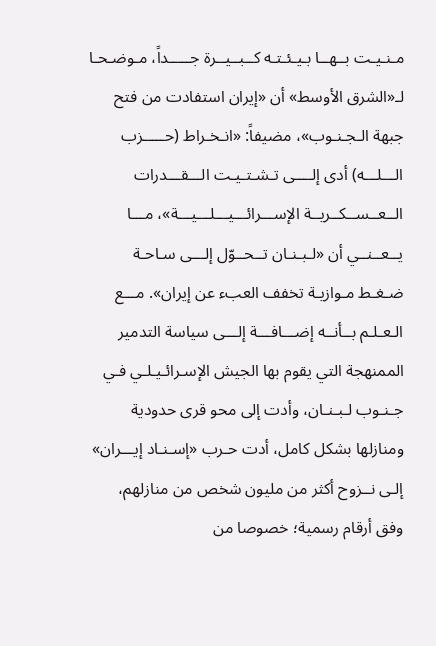مـنـيـت بــهــا بـيـئـتـه كــبــيــرة جـــــداً، مـوضـحـا لـ«الشرق الأوسط» أن «إيران استفادت من فتح جبهة الـجـنـوب»، مضيفاً: «انـخـراط (حـــــزب الـــلـــه) أدى إلــــى تـشـتـيـت الـــقـــدرات الــعــســكــريــة الإســـرائـــيـــلـــيـــة»، مـــا يــعــنــي أن «لـبـنـان تــحــوّل إلـــى سـاحـة ضـغـط مـوازيـة تخفف العبء عن إيران». مـــع الـعـلـم بــأنــه إضـــافـــة إلـــى سياسة التدمير الممنهجة التي يقوم بها الجيش الإسـرائـيـلـي فـي جـنـوب لـبـنـان، وأدت إلى محو قرى حدودية ومنازلها بشكل كامل، أدت حـرب «إسـنـاد إيـــران» إلـى نــزوح أكثر من مليون شخص من منازلهم، وفق أرقام رسمية؛ خصوصا من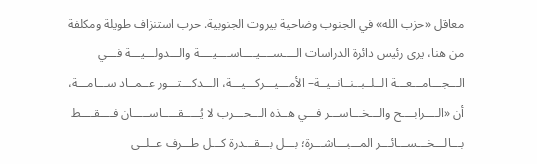معاقل «حزب الله» في الجنوب وضاحية بيروت الجنوبية. حرب استنزاف طويلة ومكلفة من هنا، يرى رئيس دائرة الدراسات الــــســــيــــاســــيــــة والـــدولـــيـــة فـــي الـــجـــامـــعـــة الــلــبــنــانــيــة– الأمـــيـــركـــيـــة، الـــدكـــتـــور عــمــاد ســـامـــة، أن «الــــرابــــح والـــخـــاســـر فـــي هــذه الـــحـــرب لا يُـــــقـــــاســـــان فــــقــــط بـــالـــخـــســـائـــر المـــبـــاشـــرة؛ بـــل بـــقـــدرة كـــل طـــرف عــلــى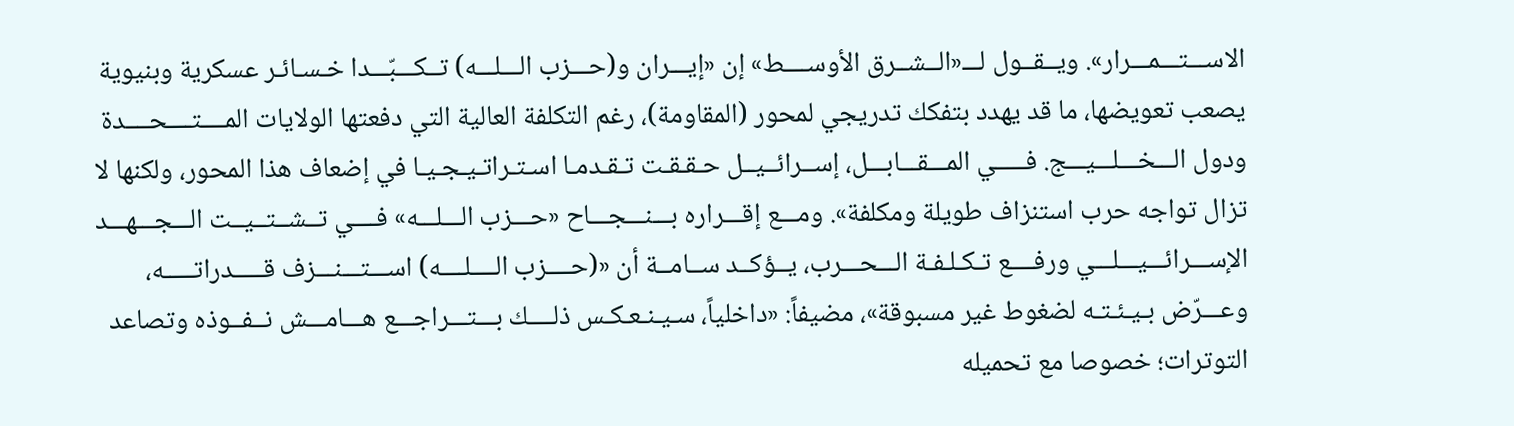الاســـتـــمـــرار». ويــقــول لـــ«الــشــرق الأوســــط» إن «إيـــران و(حـــزب الـــلـــه) تــكـــبّـــدا خـسـائـر عسكرية وبنيوية يصعب تعويضها، ما قد يهدد بتفكك تدريجي لمحور (المقاومة)، رغم التكلفة العالية التي دفعتها الولايات المــــتــــحــــدة ودول الـــخـــلـــيـــج. فـــــي المـــقـــابـــل، إســرائــيــل حـقـقـت تـقـدمـا اسـتـراتـيـجـيـا في إضعاف هذا المحور، ولكنها لا تزال تواجه حرب استنزاف طويلة ومكلفة». ومـــع إقـــراره بـــنـــجـــاح «حـــزب الـــلـــه» فــــي تــشــتــيــت الـــجـــهـــد الإســـرائـــيـــلـــي ورفــــع تـكـلـفـة الـــحـــرب، يــؤكــد ســامــة أن «(حــــزب الــــلــــه) اســـتـــنـــزف قـــــدراتـــــه، وعـــرّض بـيـئـتـه لضغوط غير مسبوقة»، مضيفاً: «داخلياً، سـيـنـعـكـس ذلــــك بـــتـــراجـــع هـــامـــش نــفــوذه وتصاعد التوترات؛ خصوصا مع تحميله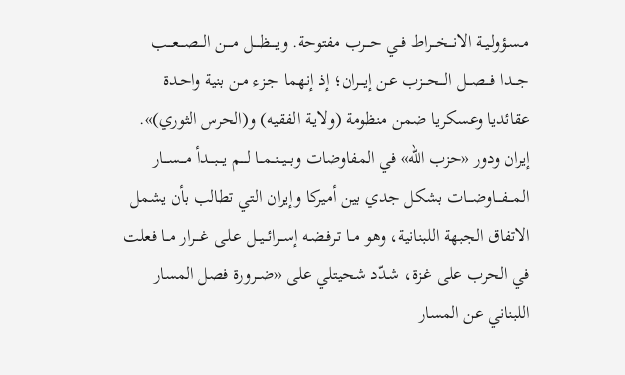مـسـؤولـيـة الانـــخـــراط فــي حـــرب مفتوحة. ويــــظــــل مــــن الـــصـــعـــب جـــدا فـــصـــل الـــحـــزب عـن إيـــران؛ إذ إنهما جـزء مـن بنية واحـدة عقائديا وعسكريا ضمن منظومة (ولايـة الفقيه) و(الحرس الثوري)». إيران ودور «حزب الله» في المفاوضات وبــيــنــمــا لــــم يـــبـــدأ مـــســـار المـــفـــاوضـــات بشكل جدي بين أميركا وإيران التي تطالب بأن يشمل الاتفاق الجبهة اللبنانية، وهو مــا تـرفـضـه إســرائــيــل عـلـى غــــرار مــا فعلت في الحرب على غـزة، شـدّد شحيتلي على «ضــرورة فصل المسار اللبناني عن المسار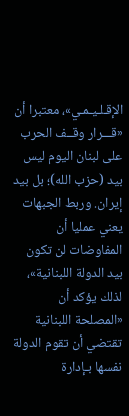الإقـلـيـمـي»، معتبرا أن «قـــرار وقــف الحرب على لبنان اليوم ليس بيد (حزب الله)؛ بل بيد إيران. وربط الجبهات يعني عمليا أن المفاوضات لن تكون بيد الدولة اللبنانية»، لذلك يؤكد أن «المصلحة اللبنانية تقتضي أن تقوم الدولة نفسها بـإدارة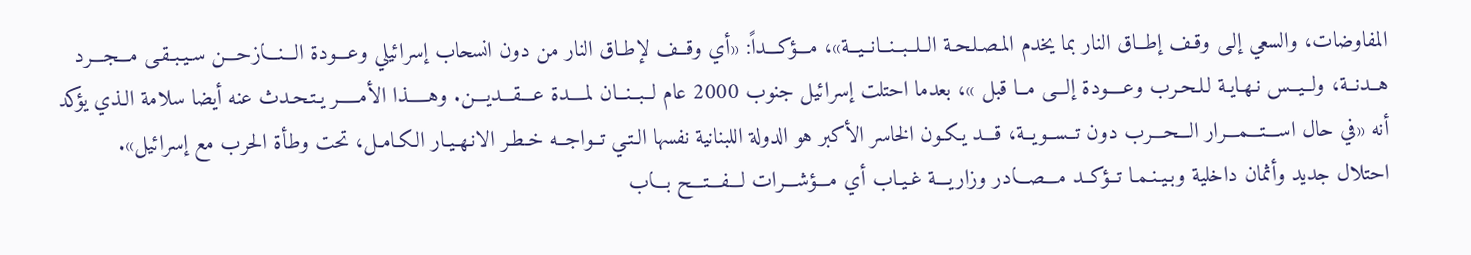المفاوضات، والسعي إلـى وقـف إطــاق النار بما يخدم المـصـلـحـة الــلــبــنــانــيــة»، مـــؤكـــداً: «أي وقــف لإطـاق النار من دون انسحاب إسرائيلي وعـــودة الـــنـــازحـــن سـيـبـقـى مـــجـــرد هــدنــة، ولــيــس نـهـايـة لـلـحـرب وعــــودة إلـــى مــا قبل »، بعدما احتلت إسرائيل جنوب 2000 عام لــبــنــان لمــــدة عـــقـــديـــن. وهـــــذا الأمـــــر يـتـحـدث عنه أيضا سلامة الـذي يؤكد أنه «في حال اســـتـــمـــرار الـــحـــرب دون تــســويــة، قـــد يـكـون الخاسر الأكبر هو الدولة اللبنانية نفسها الـتـي تــواجــه خـطـر الانـهـيـار الـكـامـل، تحت وطأة الحرب مع إسرائيل». احتلال جديد وأثمان داخلية وبـيـنـمـا تــؤكــد مـــصـــادر وزاريـــة غـيـاب أي مـــؤشـــرات لـــفـــتـــح بـــاب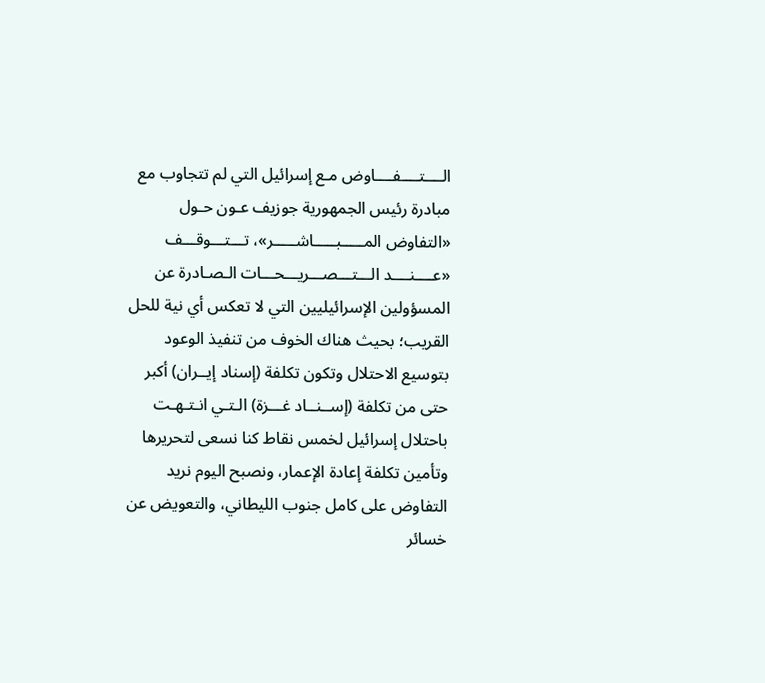الــــتــــفــــاوض مـع إسرائيل التي لم تتجاوب مع مبادرة رئيس الجمهورية جوزيف عـون حـول «التفاوض المـــــبـــــاشـــــر»، تـــتـــوقـــف «عــــنــــد الـــتـــصـــريـــحـــات الـصـادرة عن المسؤولين الإسرائيليين التي لا تعكس أي نية للحل القريب؛ بحيث هناك الخوف من تنفيذ الوعود بتوسيع الاحتلال وتكون تكلفة (إسناد إيــران) أكبر حتى من تكلفة (إســنــاد غـــزة) الـتـي انـتـهـت باحتلال إسرائيل لخمس نقاط كنا نسعى لتحريرها وتأمين تكلفة إعادة الإعمار، ونصبح اليوم نريد التفاوض على كامل جنوب الليطاني، والتعويض عن خسائر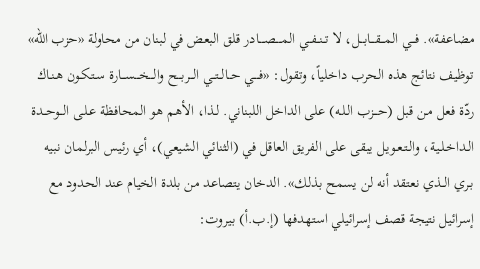مضاعفة». فـــي المـــقـــابـــل، لا تــنــفــي المــــصــــادر قلق البعض في لبنان من محاولة «حزب الله» توظيف نتائج هذه الحرب داخلياً، وتقول: «فــــي حــالــتــي الـــربـــح والـــخـــســـارة سـتـكـون هـنـاك ردّة فعل مـن قبل (حـــزب الـلـه) على الداخل اللبناني. لـذا، الأهـم هو المحافظة عـلـى الــوحــدة الـداخـلـيـة، والـتـعـويـل يبقى على الفريق العاقل في (الثنائي الشيعي)، أي رئيس البرلمان نبيه بـري الــذي نعتقد أنه لن يسمح بذلك». الدخان يتصاعد من بلدة الخيام عند الحدود مع إسرائيل نتيجة قصف إسرائيلي استهدفها (إ.ب.أ) بيروت: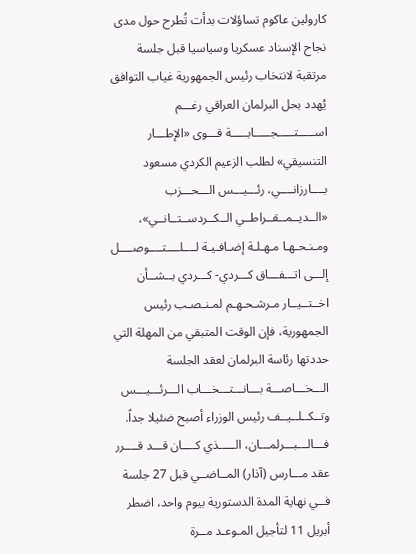كارولين عاكوم تساؤلات بدأت تُطرح حول مدى نجاح الإسناد عسكريا وسياسيا قبل جلسة مرتقبة لانتخاب رئيس الجمهورية غياب التوافق يُهدد بحل البرلمان العراقي رغـــم اســـــتـــــجـــــابـــــة قـــوى «الإطـــار التنسيقي» لطلب الزعيم الكردي مسعود بــــارزانــــي، رئـــيـــس الـــحـــزب «الــديــمــقــراطــي الــكــردســتــانــي»، ومـنـحـهـا مـهـلـة إضـافـيـة لــــلــــتــــوصــــل إلـــى اتـــفـــاق كـــردي- كـــردي بــشــأن اخــتــيــار مـرشـحـهـم لمـنـصـب رئيس الجمهورية، فإن الوقت المتبقي من المهلة التي حددتها رئاسة البرلمان لعقد الجلسة الـــخـــاصـــة بـــانـــتـــخـــاب الـــرئـــيـــس وتــكــلــيــف رئيس الوزراء أصبح ضئيلا جداً. فـــالـــبـــرلمـــان، الـــــذي كــــان قـــد قــــرر عقد مـــارس (آذار) المــاضــي قبل 27 جلسة فــي نهاية المدة الدستورية بيوم واحد، اضطر أبريل 11 لتأجيل المـوعـد مــرة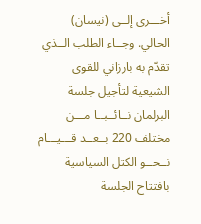أخـــرى إلــى (نيسان) الحالي. وجــاء الطلب الــذي تقدّم به بارزاني للقوى الشيعية لتأجيل جلسة البرلمان نــائــبــا مـــن مختلف 220 بــعــد قـــيـــام نــحــو الكتل السياسية بافتتاح الجلسة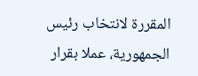المقررة لانتخاب رئيس الجمهورية، عملا بقرار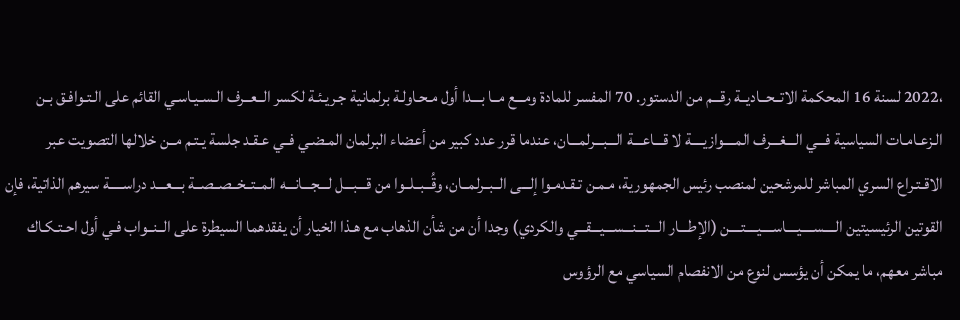،2022 لسنة 16 المحكمة الاتــحــاديــة رقـــم من الدستور. 70 المفسر للمادة ومـــع مــا بـــدا أول مـحـاولـة برلمانية جـريـئـة لكسر الــعــرف الـسـيـاسـي القائم على الـتـوافـق بـن الـزعـامـات السياسية فـــي الـــغـــرف المــــوازيــــة لا قـــاعـــة الـــبـــرلمـــان، عندما قرر عدد كبير من أعضاء البرلمان المـضـي فــي عـقـد جلسة يـتـم مــن خلالها التصويت عبر الاقـتـراع السري المباشر للمرشحين لمنصب رئيس الجمهورية، مـمـن تـقـدمـوا إلـــى الــبــرلمــان، وقُــبــلــوا من قـــبـــل لـــجـــانـــه المــتــخــصــصــة بـــعـــد دراســـــة سيرهم الذاتية، فإن القوتين الرئيسيتين الــــســــيــــاســــيــــتــــن (الإطـــار الـــتـــنـــســـيـــقـــي والكردي) وجدا أن من شأن الذهاب مع هـذا الخيار أن يفقدهما السيطرة على الــنــواب فـي أول احـتـكـاك مباشر معهم، ما يمكن أن يؤسس لنوع من الانفصام السياسي مع الرؤوس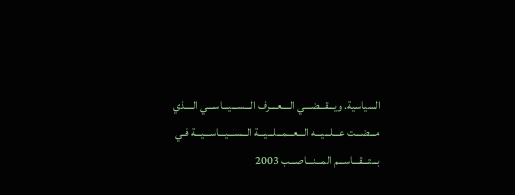السياسية. ويـــقـــضـــي الــــعــــرف الـــســـيـــاســـي الــــذي مـــضـــت عـــلـــيـــه الـــعـــمـــلـــيـــة الـــســـيـــاســـيـــة فـي بـــتـــقـــاســـم المـــنـــاصـــب 2003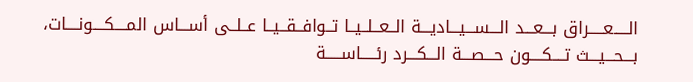الـــــعـــــراق بـــعـــد الـــســـيـــاديـــة الــعــلــيــا تــوافــقــيــا عــلــى أســـاس المــــكــــونــــات، بـــحـــيـــث تــــكــــون حـــصـــة الـــكـــرد رئـــــاســـــة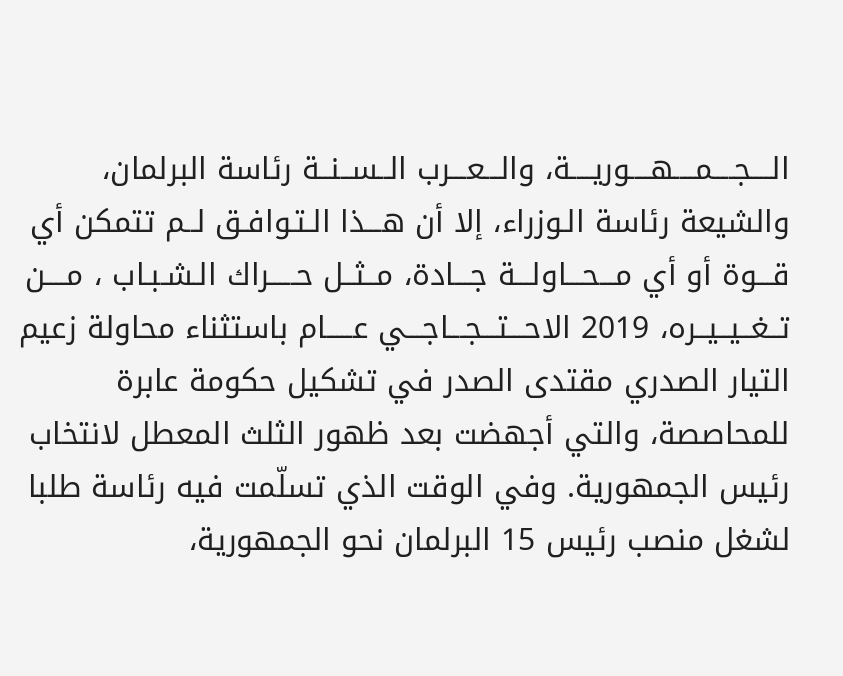الــــجــــمــــهــــوريــــة، والـــعـــرب الــســنــة رئاسة البرلمان، والشيعة رئاسة الـوزراء، إلا أن هـــذا الـتـوافـق لــم تتمكن أي قـــوة أو أي مـــحـــاولـــة جـــادة، مــثــل حـــــراك الـشـبـاب ، مــــن تــغــيــيــره، 2019 الاحـــتـــجـــاجـــي عـــــام باستثناء محاولة زعيم التيار الصدري مقتدى الصدر في تشكيل حكومة عابرة للمحاصصة، والتي أجهضت بعد ظهور الثلث المعطل لانتخاب رئيس الجمهورية. وفي الوقت الذي تسلّمت فيه رئاسة طلبا لشغل منصب رئيس 15 البرلمان نحو الجمهورية،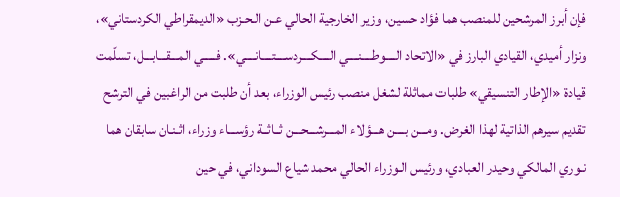فإن أبرز المرشحين للمنصب هما فؤاد حسين، وزير الخارجية الحالي عـن الـحـزب «الديمقراطي الكردستاني»، ونزار أميدي، القيادي البارز في «الاتحاد الــــوطــــنــــي الــــكــــردســــتــــانــــي». فـــــي المـــقـــابـــل، تسلّمت قيادة «الإطار التنسيقي» طلبات مماثلة لشغل منصب رئيس الوزراء، بعد أن طلبت من الراغبين في الترشح تقديم سيرهم الذاتية لهذا الغرض. ومـــن بــــن هـــؤلاء المـــرشـــحـــن ثــاثــة رؤســـاء وزراء، اثـنـان سابقان هما نـوري المالكي وحيدر العبادي، ورئيس الـوزراء الحالي محمد شياع السوداني، في حين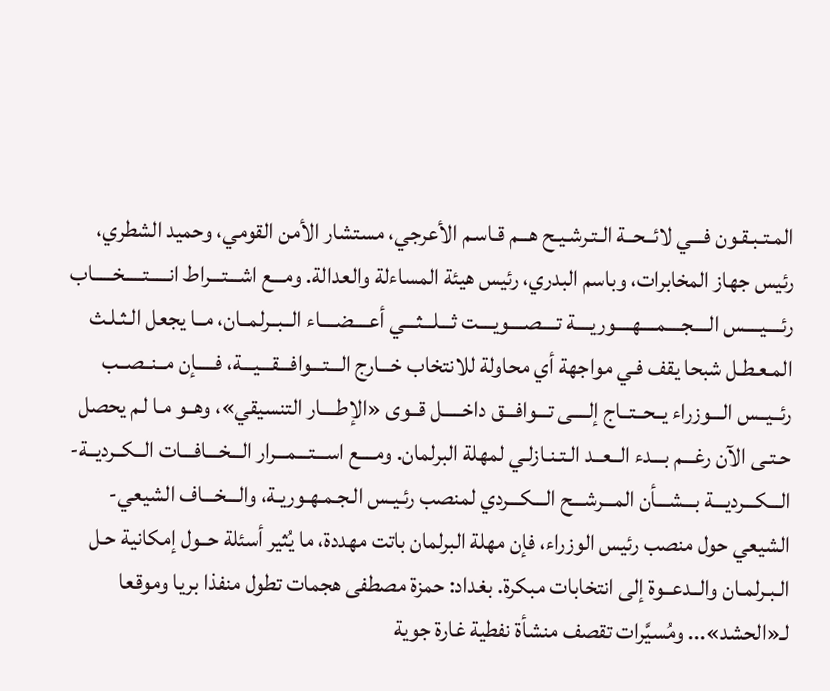المـتـبـقـون فـــي لائــحــة الـتـرشـيـح هـــم قـاسـم الأعرجي، مستشار الأمن القومي، وحميد الشطري، رئيس جهاز المخابرات، وباسم البدري، رئيس هيئة المساءلة والعدالة. ومـــع اشـــتـــراط انـــــتـــــخـــــاب رئــــيــــس الــــجــــمــــهــــوريــــة تــــصــــويــــت ثـــلـــثـــي أعــــضــــاء الــبــرلمــان، مــا يجعل الـثـلـث المـعـطـل شبحا يقف فـي مواجهة أي محاولة للانتخاب خـــارج الـــتـــوافـــقـــيـــة، فـــــإن مــنــصــب رئــيــس الـــوزراء يــحــتــاج إلــــى تـــوافـــق داخـــــل قــوى «الإطــــار التنسيقي»، وهــو مـا لـم يحصل حـتـى الآن رغـــم بـــدء الــعــد الـتـنـازلـي لمهلة البرلمان. ومــــع اســـتـــمـــرار الـــخـــافـــات الــكــرديــة- الـــكـــرديـــة بـــشـــأن المـــرشـــح الـــكـــردي لمنصب رئـيـس الـجـمـهـوريـة، والـــخـــاف الشيعي- الشيعي حول منصب رئيس الوزراء، فإن مهلة البرلمان باتت مهددة، ما يُثير أسئلة حــول إمكانية حـل الـبـرلمـان والــدعــوة إلى انتخابات مبكرة. بغداد: حمزة مصطفى هجمات تطول منفذا بريا وموقعا لـ«الحشد»... ومُسيَّرات تقصف منشأة نفطية غارة جوية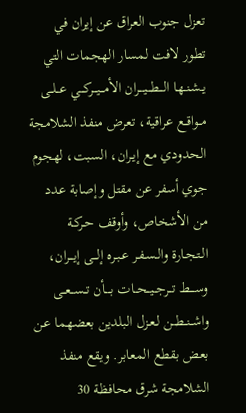تعزل جنوب العراق عن إيران في تطور لافت لمسار الهجمات التي يـشـنـهـا الـــطـــيـــران الأمـــيـــركـــي عــلــى مــواقــع عراقية، تعرض منفذ الشلامجة الحدودي مع إيـران، السبت، لهجوم جوي أسفر عن مقتل وإصابة عدد من الأشخاص، وأوقف حـركـة الـتـجـارة والـسـفـر عـبـره إلـــى إيـــران، وســــط تــرجــيــحــات بــــأن تــســعــى واشــنــطــن لـعـزل البلدين بعضهما عـن بعض بقطع المعابر. ويقع منفذ الشلامجة شرق محافظة 30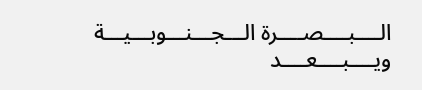الــــبــــصــــرة الـــجـــنـــوبـــيـــة ويــــبــــعــــد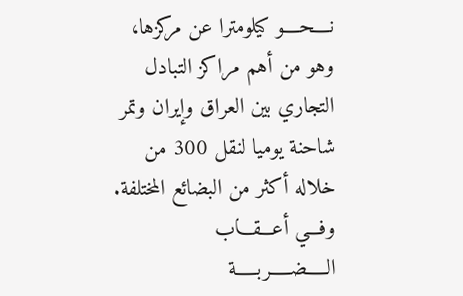نــــحــــو كيلومترا عن مركزها، وهو من أهم مراكز التبادل التجاري بين العراق وإيران وتمر شاحنة يوميا لنقل 300 من خلاله أكثر من البضائع المختلفة. وفـــي أعـــقـــاب الـــــضـــــربـــــة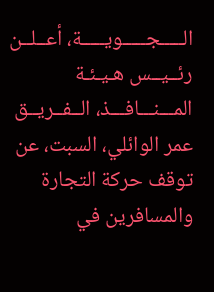الـــــجـــــويـــــة، أعــلــن رئــيــس هـيـئـة المـــنـــافـــذ، الــفــريــق عمر الوائلي، السبت، عن توقف حركة التجارة والمسافرين في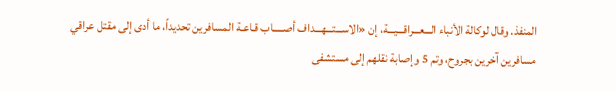المنفذ. وقال لوكالة الأنباء الـــعـــراقـــيـــة، إن «الاســـتـــهـــداف أصـــــاب قـاعـة المسافرين تحديداً، ما أدى إلى مقتل عراقي مسافرين آخرين بجروح، وتم 5 وإصابة نقلهم إلى مستشفى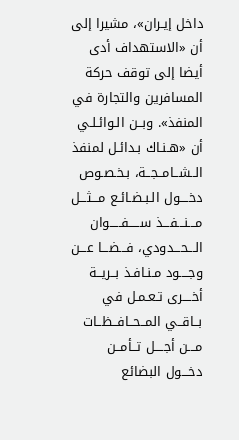داخل إيـران»، مشيرا إلى أن «الاستهداف أدى أيضا إلى توقف حركة المسافرين والتجارة في المنفذ». وبــن الـوائـلـي أن «هـنـاك بـدائـل لمنفذ الــشــامــجــة، بـخـصـوص دخــــول الـبـضـائـع مـــثـــل مـــنـــفـــذ ســـــفـــــوان الـــحـــدودي، فـــضـــا عـــن وجــــود مـنـافـذ بــريــة أخــــرى تـعـمـل في بــاقــي المــحــافــظــات مـــن أجــــل تــأمــن دخـــول البضائع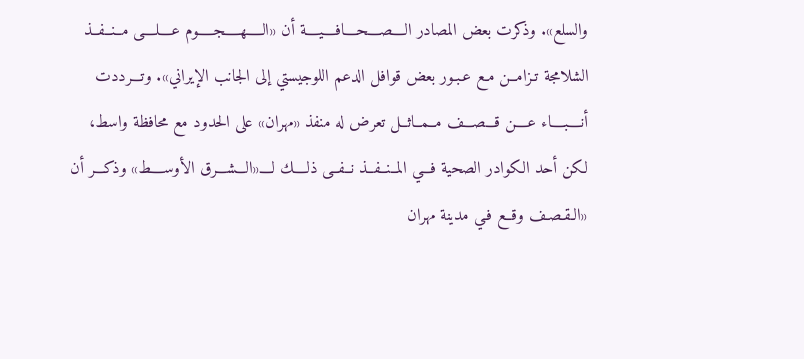والسلع». وذكرت بعض المصادر الــــصــــحــــافــــيــــة أن «الـــــهـــــجـــــوم عــــلــــى مــنــفــذ الشلامجة تـزامــن مـع عـبـور بعض قوافل الدعم اللوجيستي إلى الجانب الإيراني». وتـــرددت أنــــبــــاء عــــن قـــصـــف مــمــاثــل تعرض له منفذ «مهران» على الحدود مع محافظة واسط، لكن أحد الكوادر الصحية فـــي المــنــفــذ نــفــى ذلــــك لــــ«الـــشـــرق الأوســــط» وذكـــر أن «الـقـصـف وقــع فـي مدينة مهران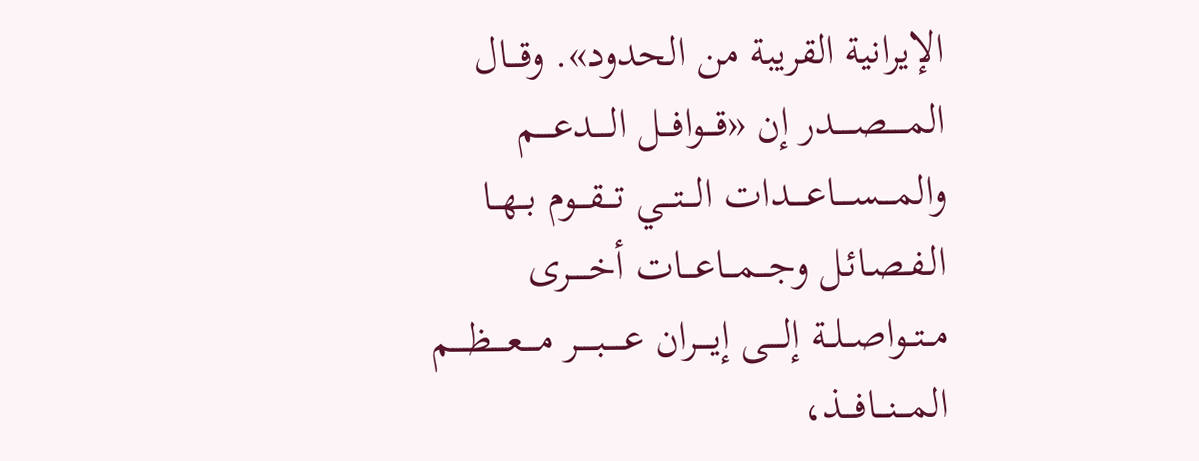الإيرانية القريبة من الحدود». وقـــال المـــــصـــــدر إن «قـــوافـــل الــــدعــــم والمــــســــاعــــدات الـــتـــي تـــقـــوم بــهــا الـفـصـائـل وجـــمـــاعـــات أخـــــرى مــتــواصــلــة إلــــى إيــــران عـــــبـــــر مــــعــــظــــم المـــنـــافـــذ،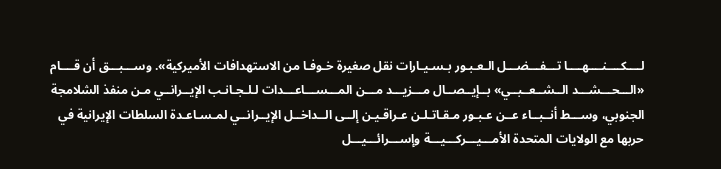لــــكــــنــــهــــا تـــفـــضـــل الـعـبـور بـسـيـارات نقل صغيرة خـوفـا من الاستهدافات الأميركية». وســـبـــق أن قــــام «الـــحـــشـــد الــشــعــبــي» بــإيــصــال مـــزيـــد مـــن المـــســـاعـــدات لـلـجـانـب الإيــرانــي مـن منفذ الشلامجة الجنوبي، وســـط أنــبــاء عــن عـبـور مـقـاتـلـن عـراقـيـن إلــى الــداخــل الإيــرانــي لمـسـاعـدة السلطات الإيرانية في حربها مع الولايات المتحدة الأمـــيـــركـــيـــة وإســـرائـــيـــل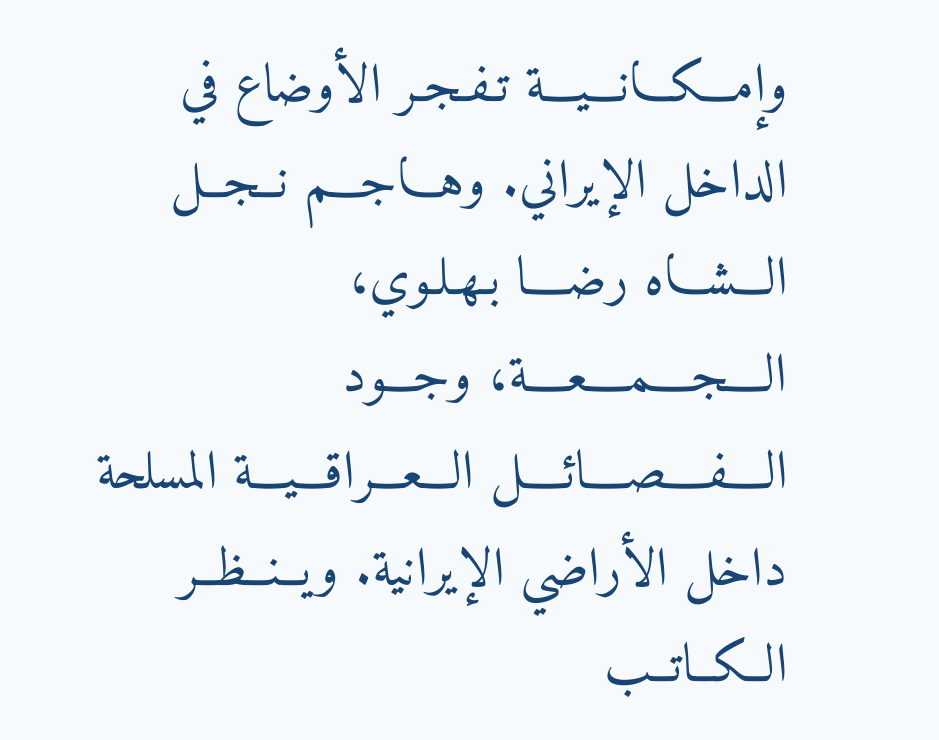وإمـــكـــانـــيـــة تـفـجـر الأوضاع في الداخل الإيراني. وهـــاجـــم نــجــل الـــشـــاه رضــــا بـهـلـوي، الــــجــــمــــعــــة، وجـــود الــــفــــصــــائــــل الـــعـــراقـــيـــة المسلحة داخل الأراضي الإيرانية. ويــنــظــر الــكــاتــب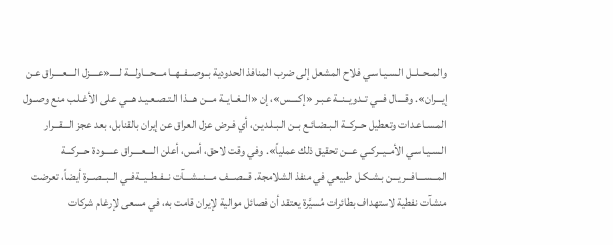والمــحــلــل الـسـيـاسـي فلاح المشعل إلى ضرب المنافذ الحدودية بــوصــفــهــا مـــحـــاولـــة لـــــ«عــــزل الــــعــــراق عـن إيـــران». وقــــال فـــي تــدويــنــة عـبـر «إكــــس»، إن «الــغــايــة مـــن هـــذا الـتـصـعـيـد هـــي على الأغـلـب منع وصــول المـسـاعـدات وتعطيل حــركــة الـبـضـائـع بــن الـبـلـديـن، أي فـرض عزل العراق عن إيران بالقنابل، بعد عجز الـــقـــرار الـسـيـاسـي الأمــيــركــي عـــن تحقيق ذلك عملياً». وفي وقت لاحق، أمس، أعلن الــــعــــراق عـــــودة حـــركـــة المـــســـافـــريـــن بـشـكـل طبيعي في منفذ الشلامجة. قـــصـــف مـــنـــشـــآت نــفــطــيــةفــي الــبــصــرة أيضاً، تعرضت منشآت نفطية لاستهداف بطائرات مُسيَّرة يعتقد أن فصائل موالية لإيران قامت به، في مسعى لإرغام شركات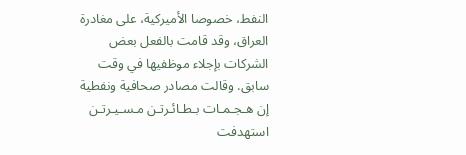النفط، خصوصا الأميركية، على مغادرة العراق، وقد قامت بالفعل بعض الشركات بإجلاء موظفيها في وقت سابق. وقالت مصادر صحافية ونفطية إن هـجـمـات بـطـائـرتـن مـسـيـرتـن استهدفت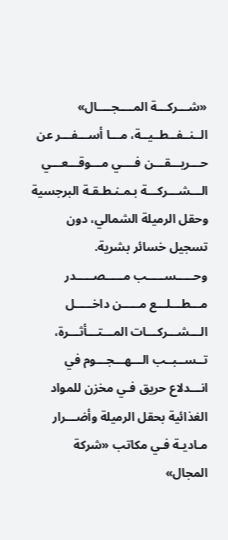«شـــركـــة المــــجــــال» الــنــفــطــيــة، مـــا أســـفـــر عن حـــريـــقـــن فــــي مـــوقـــعـــي الـــشـــركـــة بـمـنـطـقـة البرجسية وحقل الرميلة الشمالي، دون تسجيل خسائر بشرية. وحـــــســـــب مـــــصـــــدر مـــطـــلـــع مـــــن داخـــــل الـــشـــركـــات المـــتـــأثـــرة، تــســبــب الـــهـــجـــوم في انـــدلاع حريق فـي مخزن للمواد الغذائية بحقل الرميلة وأضـــرار مـاديـة فـي مكاتب «شركة المجال»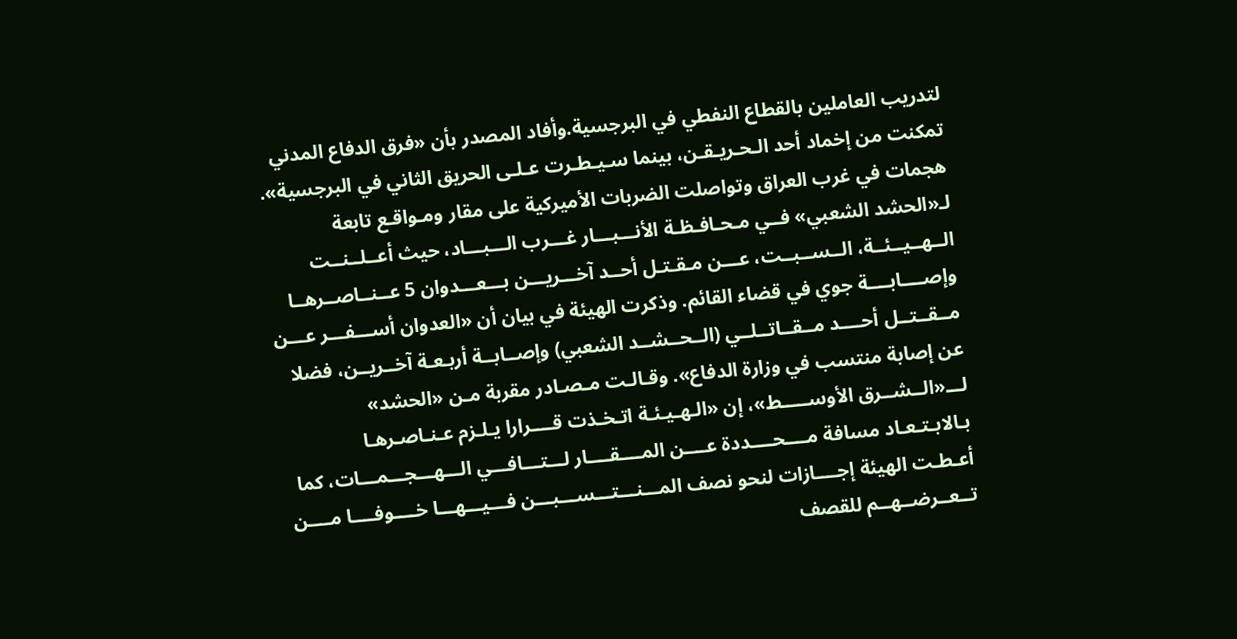لتدريب العاملين بالقطاع النفطي في البرجسية.وأفاد المصدر بأن «فرق الدفاع المدني تمكنت من إخماد أحد الـحـريـقـن، بينما سـيـطـرت عـلـى الحريق الثاني في البرجسية». هجمات في غرب العراق وتواصلت الضربات الأميركية على مقار ومـواقـع تابعة لـ«الحشد الشعبي» فــي مـحـافـظـة الأنـــبـــار غـــرب الـــبـــاد، حيث أعــلــنــت الــهــيــئــة، الــســبــت، عـــن مـقـتـل أحــد آخـــريـــن بـــعـــدوان 5 عــنــاصــرهــا وإصــــابــــة جوي في قضاء القائم. وذكرت الهيئة في بيان أن «العدوان أســـفـــر عـــن مــقــتــل أحــــد مــقــاتــلــي (الــحــشــد الشعبي) وإصــابــة أربـعـة آخــريــن، فضلا عن إصابة منتسب في وزارة الدفاع». وقـالـت مـصـادر مقربة مـن «الحشد» لـــ«الــشــرق الأوســـــط»، إن «الـهـيـئـة اتـخـذت قــــرارا يـلـزم عـنـاصـرهـا بـالابـتـعـاد مسافة مــــحــــددة عــــن المــــقــــار لـــتـــافـــي الـــهـــجـــمـــات، كما أعـطـت الهيئة إجــــازات لنحو نصف المـــنـــتـــســـبـــن فـــيـــهـــا خــــوفــــا مــــن تــعــرضــهــم للقصف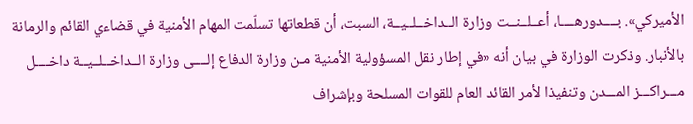الأميركي». بــــدورهــــا، أعــلــنــت وزارة الــداخــلــيــة، السبت، أن قطعاتها تسلّمت المهام الأمنية في قضاءي القائم والرمانة بالأنبار. وذكرت الوزارة في بيان أنه «في إطار نقل المسؤولية الأمنية مـن وزارة الدفاع إلــــى وزارة الــداخــلــيــة داخــــل مـــراكـــز المـــدن وتنفيذا لأمر القائد العام للقوات المسلحة وبإشراف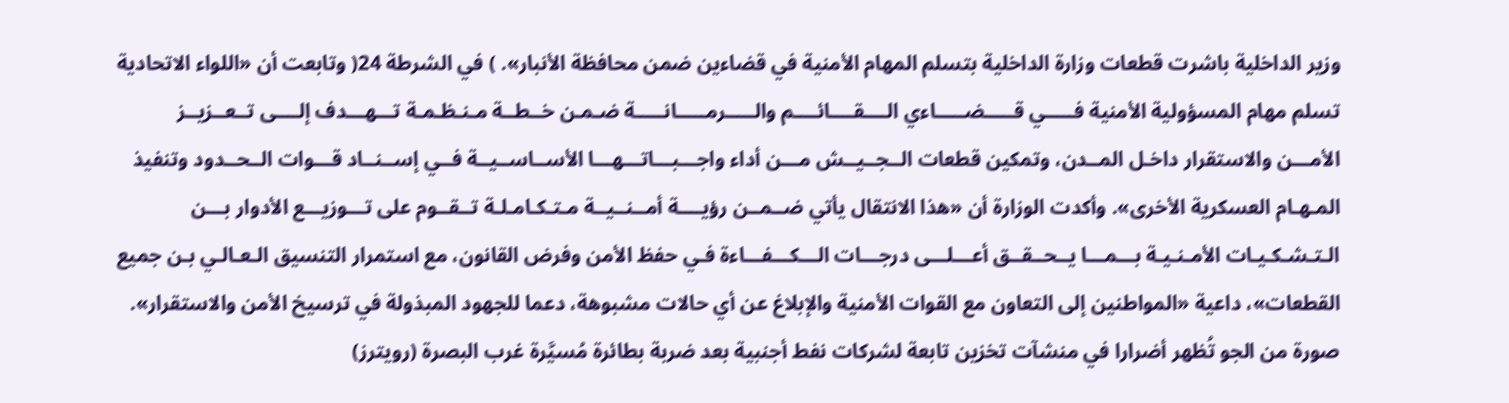وزير الداخلية باشرت قطعات وزارة الداخلية بتسلم المهام الأمنية في قضاءين ضمن محافظة الأنبار». ) في الشرطة 24( وتابعت أن «اللواء الاتحادية تسلم مهام المسؤولية الأمنية فـــــي قـــــضـــــاءي الــــقــــائــــم والـــــرمـــــانـــــة ضـمـن خــطــة مـنـظـمـة تـــهـــدف إلــــى تــعــزيــز الأمـــن والاستقرار داخـل المــدن، وتمكين قطعات الــجــيــش مـــن أداء واجـــبـــاتـــهـــا الأســاســيــة فــي إســنــاد قـــوات الــحــدود وتنفيذ المـهـام العسكرية الأخرى». وأكدت الوزارة أن «هذا الانتقال يأتي ضــمــن رؤيــــة أمــنــيــة مـتـكـامـلـة تــقــوم على تـــوزيـــع الأدوار بـــن الـتـشـكـيـات الأمـنـيـة بـــمـــا يــحــقــق أعـــلـــى درجـــات الـــكـــفـــاءة فـي حفظ الأمن وفرض القانون، مع استمرار التنسيق الـعـالـي بـن جميع القطعات»، داعية «المواطنين إلى التعاون مع القوات الأمنية والإبلاغ عن أي حالات مشبوهة، دعما للجهود المبذولة في ترسيخ الأمن والاستقرار». صورة من الجو تُظهر أضرارا في منشآت تخزين تابعة لشركات نفط أجنبية بعد ضربة بطائرة مُسيَّرة غرب البصرة (رويترز)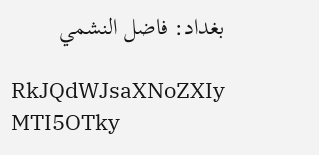بغداد: فاضل النشمي

RkJQdWJsaXNoZXIy MTI5OTky